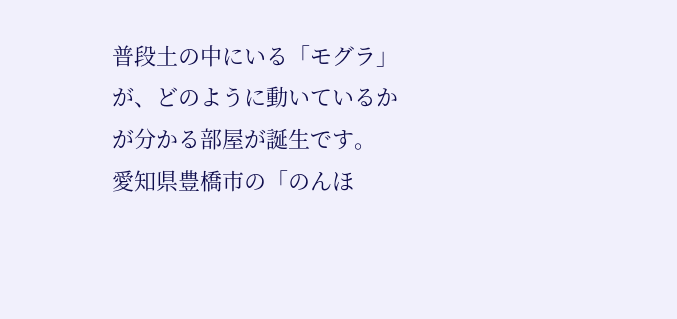普段土の中にいる「モグラ」が、どのように動いているかが分かる部屋が誕生です。
愛知県豊橋市の「のんほ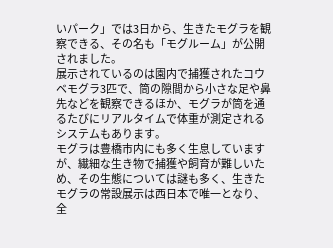いパーク」では3日から、生きたモグラを観察できる、その名も「モグルーム」が公開されました。
展示されているのは園内で捕獲されたコウベモグラ3匹で、筒の隙間から小さな足や鼻先などを観察できるほか、モグラが筒を通るたびにリアルタイムで体重が測定されるシステムもあります。
モグラは豊橋市内にも多く生息していますが、繊細な生き物で捕獲や飼育が難しいため、その生態については謎も多く、生きたモグラの常設展示は西日本で唯一となり、全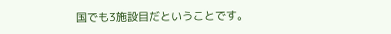国でも3施設目だということです。